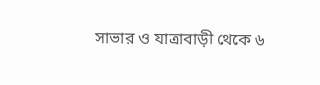সাভার ও যাত্রাবাড়ী থেকে ৬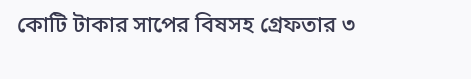কোটি টাকার সাপের বিষসহ গ্রেফতার ৩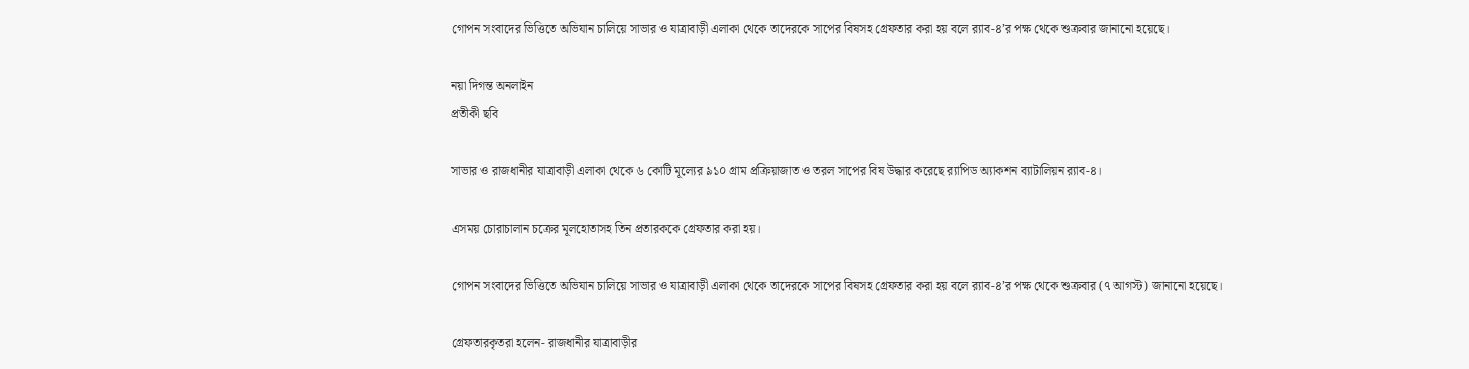গোপন সংবাদের ভিত্তিতে অভিযান চালিয়ে সাভার ও যাত্রাবাড়ী এলাকা থেকে তাদেরকে সাপের বিষসহ গ্রেফতার করা হয় বলে র‌্যাব-৪’র পক্ষ থেকে শুক্রবার জানানো হয়েছে।

নয়া দিগন্ত অনলাইন
প্রতীকী ছবি

সাভার ও রাজধানীর যাত্রাবাড়ী এলাকা থেকে ৬ কোটি মূল্যের ৯১০ গ্রাম প্রক্রিয়াজাত ও তরল সাপের বিষ উদ্ধার করেছে র‌্যাপিড অ্যাকশন ব্যাটালিয়ন র‌্যাব-৪।

এসময় চোরাচালান চক্রের মূলহোতাসহ তিন প্রতারককে গ্রেফতার করা হয়।

গোপন সংবাদের ভিত্তিতে অভিযান চালিয়ে সাভার ও যাত্রাবাড়ী এলাকা থেকে তাদেরকে সাপের বিষসহ গ্রেফতার করা হয় বলে র‌্যাব-৪’র পক্ষ থেকে শুক্রবার (৭ আগস্ট) জানানো হয়েছে।

গ্রেফতারকৃতরা হলেন- রাজধানীর যাত্রাবাড়ীর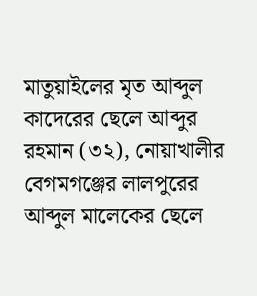মাতুয়াইলের মৃত আব্দুল কাদেরের ছেলে আব্দুর রহমান (৩২), নোয়াখালীর বেগমগঞ্জের লালপুরের আব্দুল মালেকের ছেলে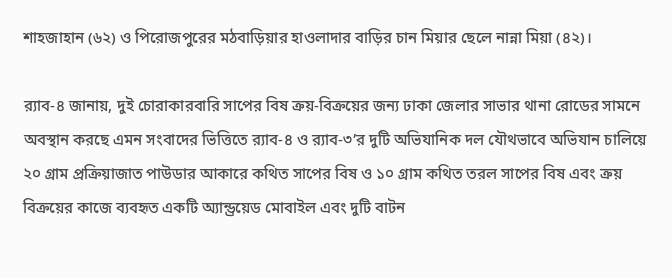শাহজাহান (৬২) ও পিরোজপুরের মঠবাড়িয়ার হাওলাদার বাড়ির চান মিয়ার ছেলে নান্না মিয়া (৪২)।

র‌্যাব-৪ জানায়, দুই চোরাকারবারি সাপের বিষ ক্রয়-বিক্রয়ের জন্য ঢাকা জেলার সাভার থানা রোডের সামনে অবস্থান করছে এমন সংবাদের ভিত্তিতে র‌্যাব-৪ ও র‌্যাব-৩’র দুটি অভিযানিক দল যৌথভাবে অভিযান চালিয়ে ২০ গ্রাম প্রক্রিয়াজাত পাউডার আকারে কথিত সাপের বিষ ও ১০ গ্রাম কথিত তরল সাপের বিষ এবং ক্রয় বিক্রয়ের কাজে ব্যবহৃত একটি অ্যান্ড্রয়েড মোবাইল এবং দুটি বাটন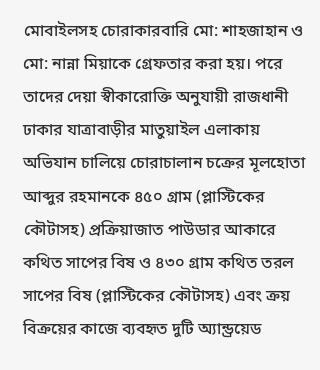মোবাইলসহ চোরাকারবারি মো: শাহজাহান ও মো: নান্না মিয়াকে গ্রেফতার করা হয়। পরে তাদের দেয়া স্বীকারোক্তি অনুযায়ী রাজধানী ঢাকার যাত্রাবাড়ীর মাতুয়াইল এলাকায় অভিযান চালিয়ে চোরাচালান চক্রের মূলহোতা আব্দুর রহমানকে ৪৫০ গ্রাম (প্লাস্টিকের কৌটাসহ) প্রক্রিয়াজাত পাউডার আকারে কথিত সাপের বিষ ও ৪৩০ গ্রাম কথিত তরল সাপের বিষ (প্লাস্টিকের কৌটাসহ) এবং ক্রয় বিক্রয়ের কাজে ব্যবহৃত দুটি অ্যান্ড্রয়েড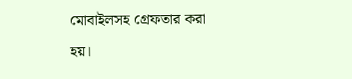মোবাইলসহ গ্রেফতার করা হয়।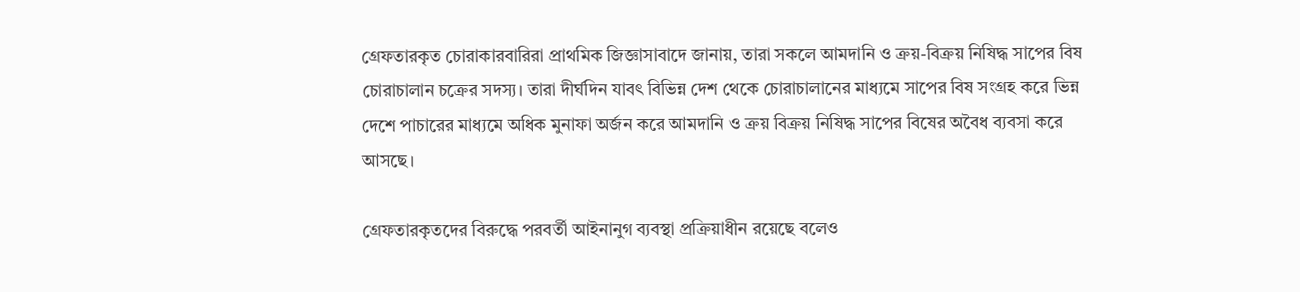গ্রেফতারকৃত চোরাকারবারিরা প্রাথমিক জিজ্ঞাসাবাদে জানায়, তারা সকলে আমদানি ও ক্রয়-বিক্রয় নিষিদ্ধ সাপের বিষ চোরাচালান চক্রের সদস্য। তারা দীর্ঘদিন যাবৎ বিভিন্ন দেশ থেকে চোরাচালানের মাধ্যমে সাপের বিষ সংগ্রহ করে ভিন্ন দেশে পাচারের মাধ্যমে অধিক মুনাফা অর্জন করে আমদানি ও ক্রয় বিক্রয় নিষিদ্ধ সাপের বিষের অবৈধ ব্যবসা করে আসছে।

গ্রেফতারকৃতদের বিরুদ্ধে পরবর্তী আইনানুগ ব্যবস্থা প্রক্রিয়াধীন রয়েছে বলেও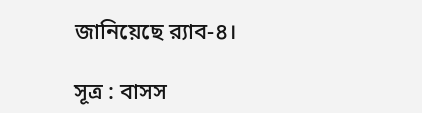জানিয়েছে র‌্যাব-৪।

সূত্র : বাসস